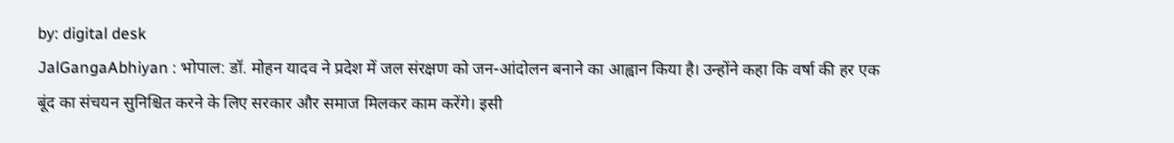by: digital desk
JalGangaAbhiyan : भोपाल: डॉ. मोहन यादव ने प्रदेश में जल संरक्षण को जन-आंदोलन बनाने का आह्वान किया है। उन्होंने कहा कि वर्षा की हर एक बूंद का संचयन सुनिश्चित करने के लिए सरकार और समाज मिलकर काम करेंगे। इसी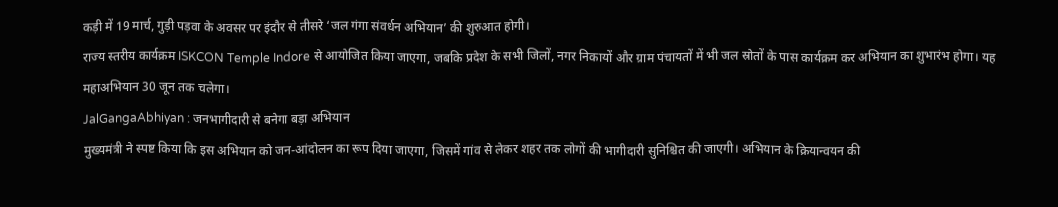कड़ी में 19 मार्च, गुड़ी पड़वा के अवसर पर इंदौर से तीसरे ‘जल गंगा संवर्धन अभियान’ की शुरुआत होगी।
राज्य स्तरीय कार्यक्रम ISKCON Temple Indore से आयोजित किया जाएगा, जबकि प्रदेश के सभी जिलों, नगर निकायों और ग्राम पंचायतों में भी जल स्रोतों के पास कार्यक्रम कर अभियान का शुभारंभ होगा। यह महाअभियान 30 जून तक चलेगा।
JalGangaAbhiyan : जनभागीदारी से बनेगा बड़ा अभियान
मुख्यमंत्री ने स्पष्ट किया कि इस अभियान को जन-आंदोलन का रूप दिया जाएगा, जिसमें गांव से लेकर शहर तक लोगों की भागीदारी सुनिश्चित की जाएगी। अभियान के क्रियान्वयन की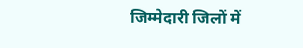जिम्मेदारी जिलों में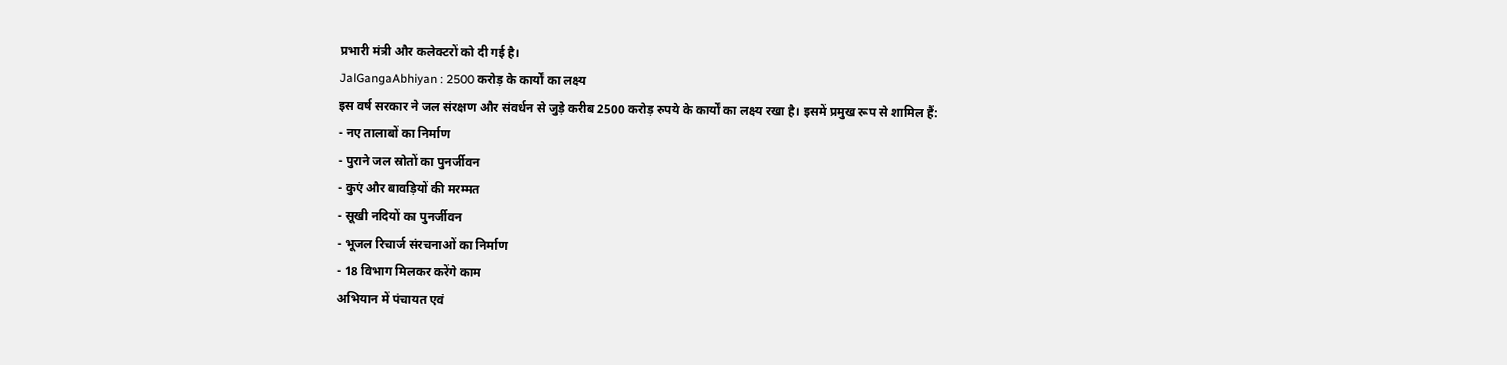प्रभारी मंत्री और कलेक्टरों को दी गई है।
JalGangaAbhiyan : 2500 करोड़ के कार्यों का लक्ष्य
इस वर्ष सरकार ने जल संरक्षण और संवर्धन से जुड़े करीब 2500 करोड़ रुपये के कार्यों का लक्ष्य रखा है। इसमें प्रमुख रूप से शामिल हैं:
- नए तालाबों का निर्माण
- पुराने जल स्रोतों का पुनर्जीवन
- कुएं और बावड़ियों की मरम्मत
- सूखी नदियों का पुनर्जीवन
- भूजल रिचार्ज संरचनाओं का निर्माण
- 18 विभाग मिलकर करेंगे काम
अभियान में पंचायत एवं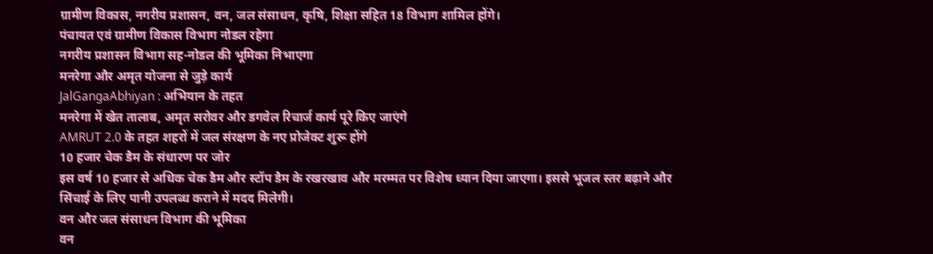ग्रामीण विकास, नगरीय प्रशासन, वन, जल संसाधन, कृषि, शिक्षा सहित 18 विभाग शामिल होंगे।
पंचायत एवं ग्रामीण विकास विभाग नोडल रहेगा
नगरीय प्रशासन विभाग सह-नोडल की भूमिका निभाएगा
मनरेगा और अमृत योजना से जुड़े कार्य
JalGangaAbhiyan : अभियान के तहत
मनरेगा में खेत तालाब, अमृत सरोवर और डगवेल रिचार्ज कार्य पूरे किए जाएंगे
AMRUT 2.0 के तहत शहरों में जल संरक्षण के नए प्रोजेक्ट शुरू होंगे
10 हजार चेक डैम के संधारण पर जोर
इस वर्ष 10 हजार से अधिक चेक डैम और स्टॉप डैम के रखरखाव और मरम्मत पर विशेष ध्यान दिया जाएगा। इससे भूजल स्तर बढ़ाने और सिंचाई के लिए पानी उपलब्ध कराने में मदद मिलेगी।
वन और जल संसाधन विभाग की भूमिका
वन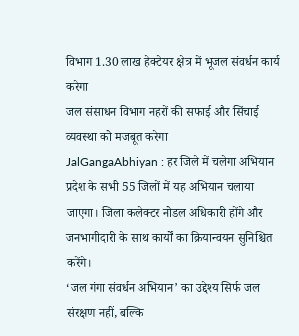विभाग 1.30 लाख हेक्टेयर क्षेत्र में भूजल संवर्धन कार्य करेगा
जल संसाधन विभाग नहरों की सफाई और सिंचाई व्यवस्था को मजबूत करेगा
JalGangaAbhiyan : हर जिले में चलेगा अभियान
प्रदेश के सभी 55 जिलों में यह अभियान चलाया जाएगा। जिला कलेक्टर नोडल अधिकारी होंगे और जनभागीदारी के साथ कार्यों का क्रियान्वयन सुनिश्चित करेंगे।
‘जल गंगा संवर्धन अभियान’ का उद्देश्य सिर्फ जल संरक्षण नहीं, बल्कि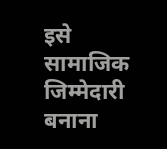इसे सामाजिक जिम्मेदारी बनाना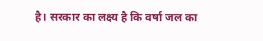है। सरकार का लक्ष्य है कि वर्षा जल का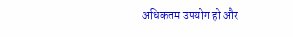अधिकतम उपयोग हो और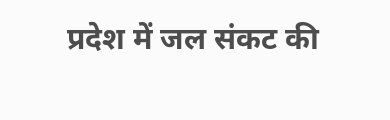प्रदेश में जल संकट की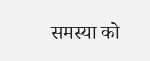समस्या को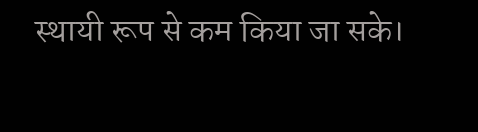स्थायी रूप से कम किया जा सके।